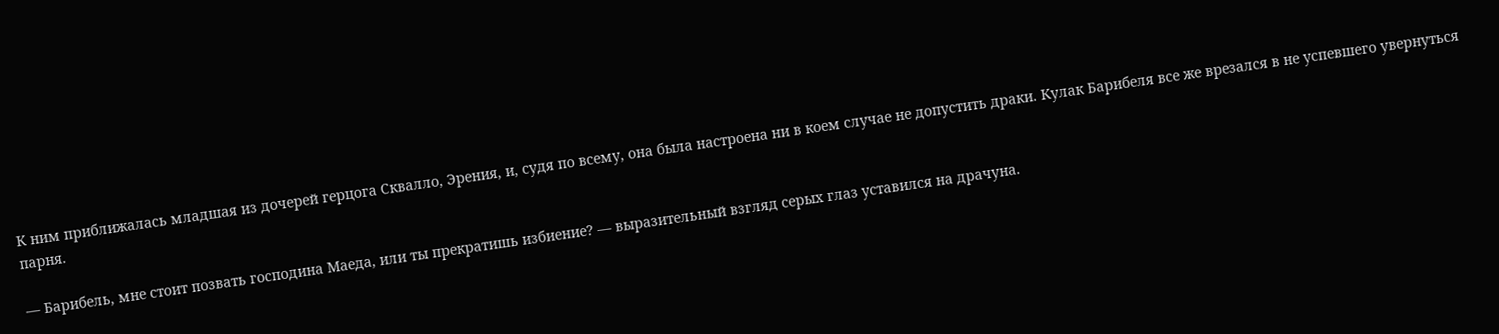К ним приближалась младшая из дочерей герцога Сквалло, Эрения, и, судя по всему, она была настроена ни в коем случае не допустить драки. Кулак Барибеля все же врезался в не успевшего увернуться парня.

— Барибель, мне стоит позвать господина Маеда, или ты прекратишь избиение? — выразительный взгляд серых глаз уставился на драчуна.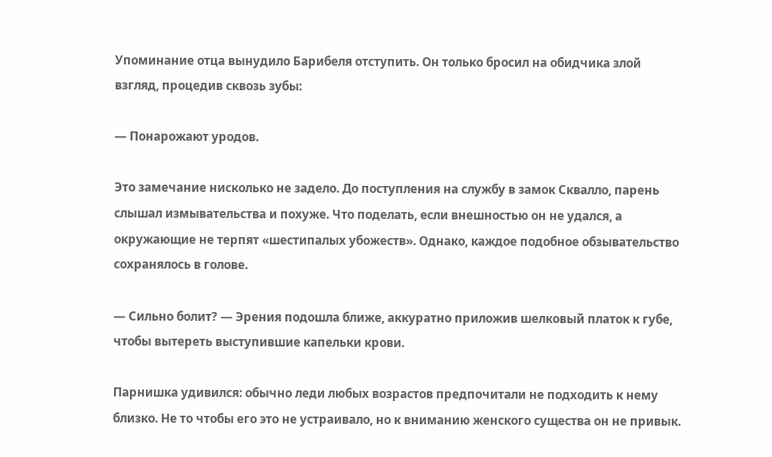Упоминание отца вынудило Барибеля отступить. Он только бросил на обидчика злой взгляд, процедив сквозь зубы:

— Понарожают уродов.

Это замечание нисколько не задело. До поступления на службу в замок Сквалло, парень слышал измывательства и похуже. Что поделать, если внешностью он не удался, а окружающие не терпят «шестипалых убожеств». Однако, каждое подобное обзывательство сохранялось в голове.

— Сильно болит? — Эрения подошла ближе, аккуратно приложив шелковый платок к губе, чтобы вытереть выступившие капельки крови.

Парнишка удивился: обычно леди любых возрастов предпочитали не подходить к нему близко. Не то чтобы его это не устраивало, но к вниманию женского существа он не привык.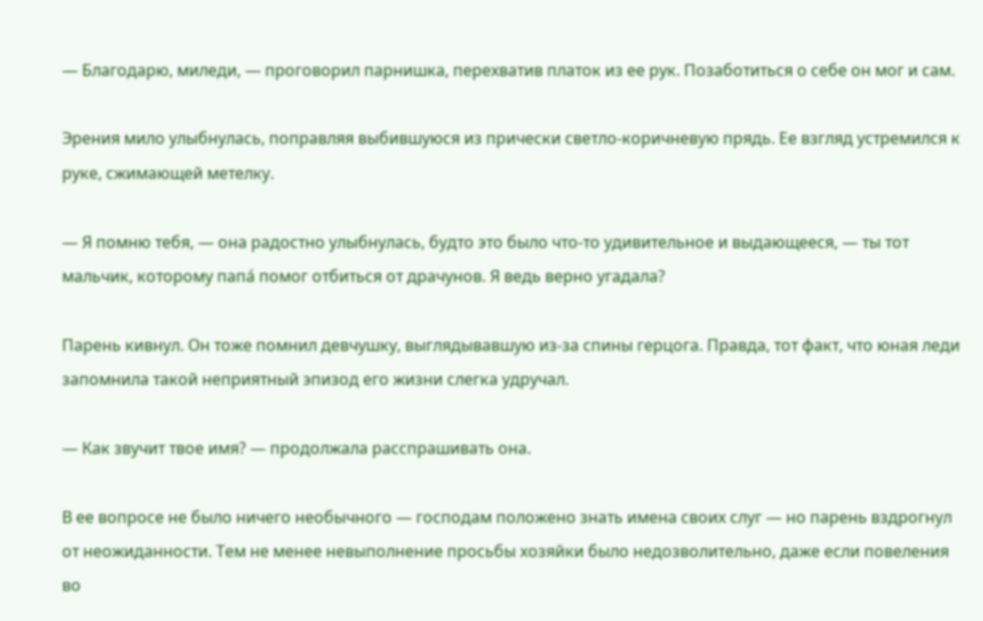— Благодарю, миледи, — проговорил парнишка, перехватив платок из ее рук. Позаботиться о себе он мог и сам.

Эрения мило улыбнулась, поправляя выбившуюся из прически светло-коричневую прядь. Ее взгляд устремился к руке, сжимающей метелку.

— Я помню тебя, — она радостно улыбнулась, будто это было что-то удивительное и выдающееся, — ты тот мальчик, которому папа́ помог отбиться от драчунов. Я ведь верно угадала?

Парень кивнул. Он тоже помнил девчушку, выглядывавшую из-за спины герцога. Правда, тот факт, что юная леди запомнила такой неприятный эпизод его жизни слегка удручал.

— Как звучит твое имя? — продолжала расспрашивать она.

В ее вопросе не было ничего необычного — господам положено знать имена своих слуг — но парень вздрогнул от неожиданности. Тем не менее невыполнение просьбы хозяйки было недозволительно, даже если повеления во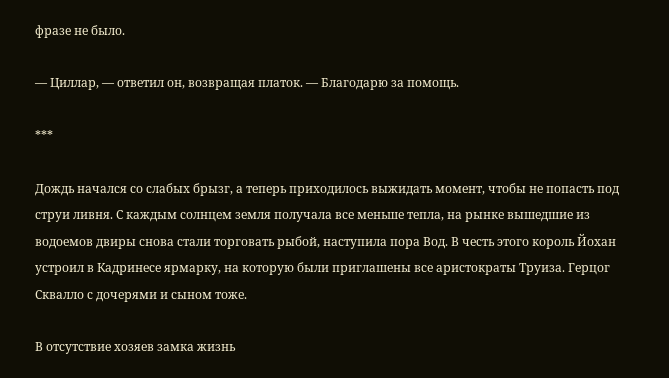фразе не было.

— Циллар, — ответил он, возвращая платок. — Благодарю за помощь.

***

Дождь начался со слабых брызг, а теперь приходилось выжидать момент, чтобы не попасть под струи ливня. С каждым солнцем земля получала все меньше тепла, на рынке вышедшие из водоемов двиры снова стали торговать рыбой, наступила пора Вод. В честь этого король Йохан устроил в Кадринесе ярмарку, на которую были приглашены все аристократы Труиза. Герцог Сквалло с дочерями и сыном тоже.

В отсутствие хозяев замка жизнь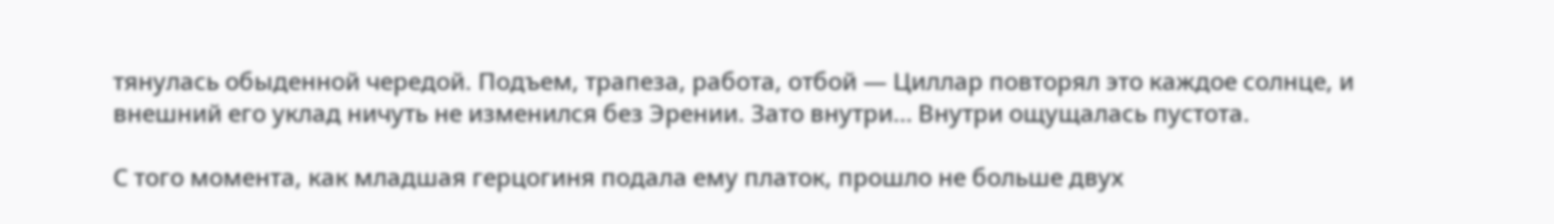тянулась обыденной чередой. Подъем, трапеза, работа, отбой — Циллар повторял это каждое солнце, и внешний его уклад ничуть не изменился без Эрении. Зато внутри… Внутри ощущалась пустота.

С того момента, как младшая герцогиня подала ему платок, прошло не больше двух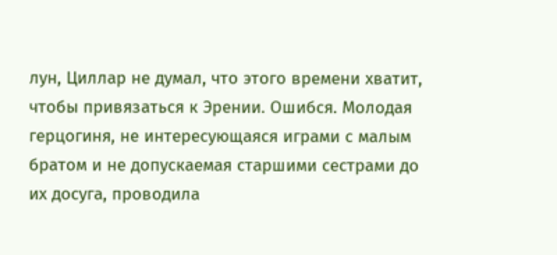лун, Циллар не думал, что этого времени хватит, чтобы привязаться к Эрении. Ошибся. Молодая герцогиня, не интересующаяся играми с малым братом и не допускаемая старшими сестрами до их досуга, проводила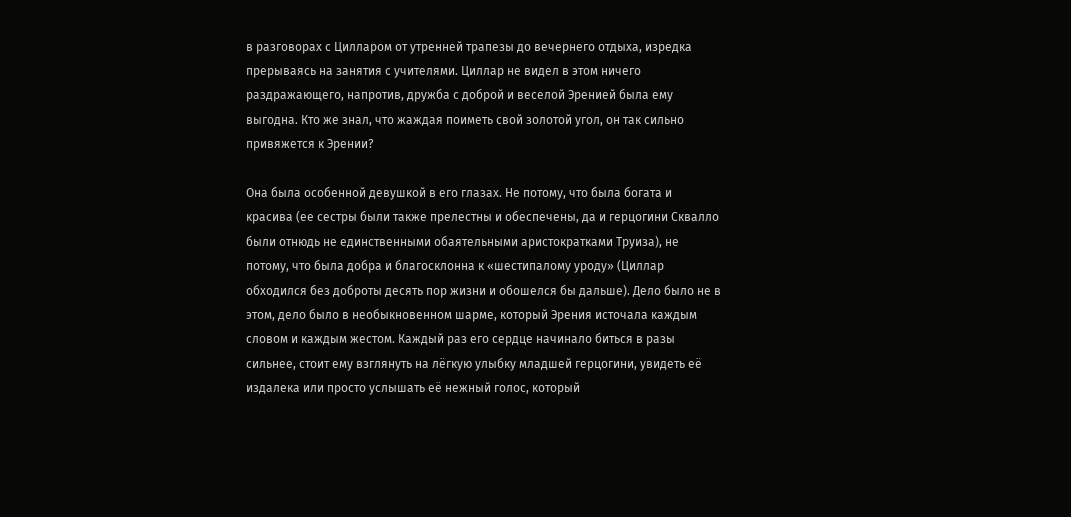в разговорах с Цилларом от утренней трапезы до вечернего отдыха, изредка прерываясь на занятия с учителями. Циллар не видел в этом ничего раздражающего, напротив, дружба с доброй и веселой Эренией была ему выгодна. Кто же знал, что жаждая поиметь свой золотой угол, он так сильно привяжется к Эрении?

Она была особенной девушкой в его глазах. Не потому, что была богата и красива (ее сестры были также прелестны и обеспечены, да и герцогини Сквалло были отнюдь не единственными обаятельными аристократками Труиза), не потому, что была добра и благосклонна к «шестипалому уроду» (Циллар обходился без доброты десять пор жизни и обошелся бы дальше). Дело было не в этом, дело было в необыкновенном шарме, который Эрения источала каждым словом и каждым жестом. Каждый раз его сердце начинало биться в разы сильнее, стоит ему взглянуть на лёгкую улыбку младшей герцогини, увидеть её издалека или просто услышать её нежный голос, который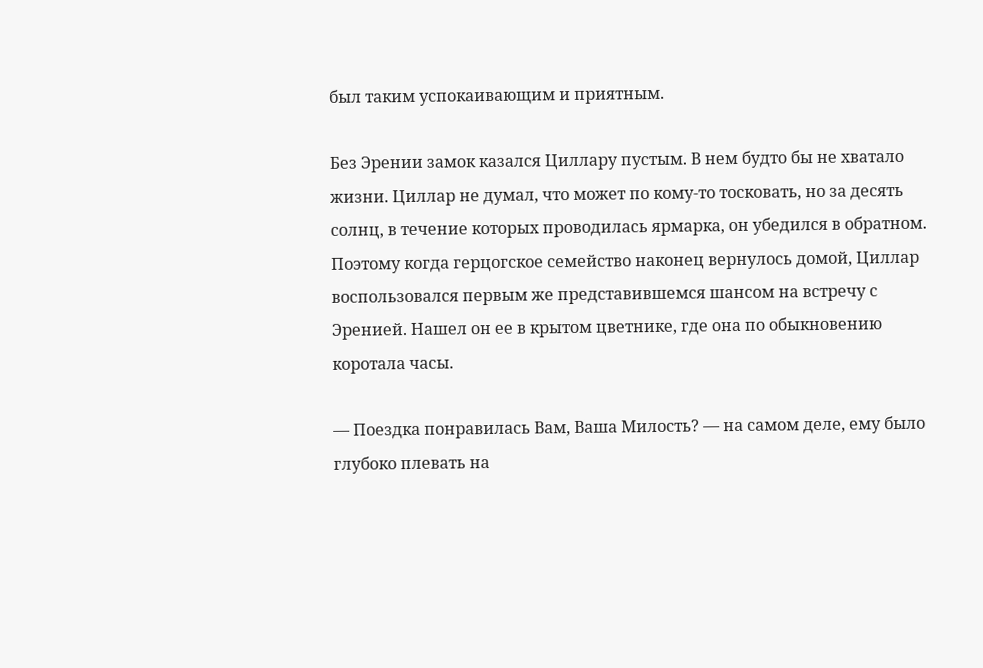был таким успокаивающим и приятным.

Без Эрении замок казался Циллару пустым. В нем будто бы не хватало жизни. Циллар не думал, что может по кому-то тосковать, но за десять солнц, в течение которых проводилась ярмарка, он убедился в обратном. Поэтому когда герцогское семейство наконец вернулось домой, Циллар воспользовался первым же представившемся шансом на встречу с Эренией. Нашел он ее в крытом цветнике, где она по обыкновению коротала часы.

— Поездка понравилась Вам, Ваша Милость? — на самом деле, ему было глубоко плевать на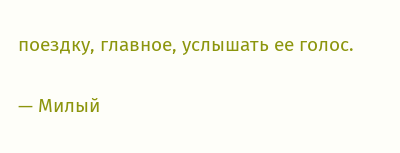поездку, главное, услышать ее голос.

— Милый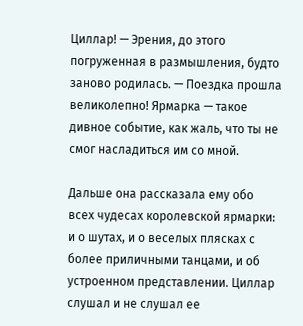Циллар! — Эрения, до этого погруженная в размышления, будто заново родилась. — Поездка прошла великолепно! Ярмарка — такое дивное событие, как жаль, что ты не смог насладиться им со мной.

Дальше она рассказала ему обо всех чудесах королевской ярмарки: и о шутах, и о веселых плясках с более приличными танцами, и об устроенном представлении. Циллар слушал и не слушал ее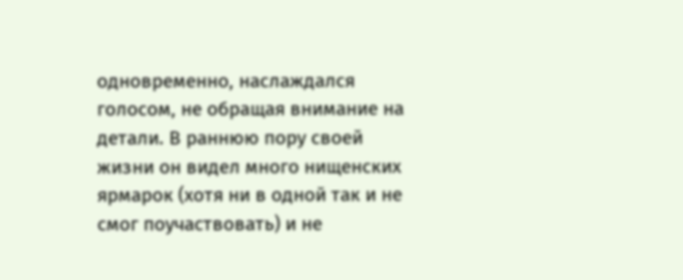одновременно, наслаждался голосом, не обращая внимание на детали. В раннюю пору своей жизни он видел много нищенских ярмарок (хотя ни в одной так и не смог поучаствовать) и не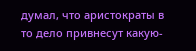думал, что аристократы в то дело привнесут какую-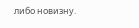либо новизну.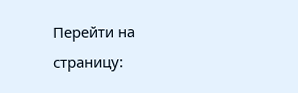Перейти на страницу: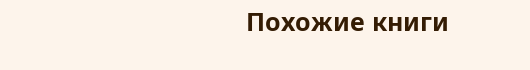Похожие книги